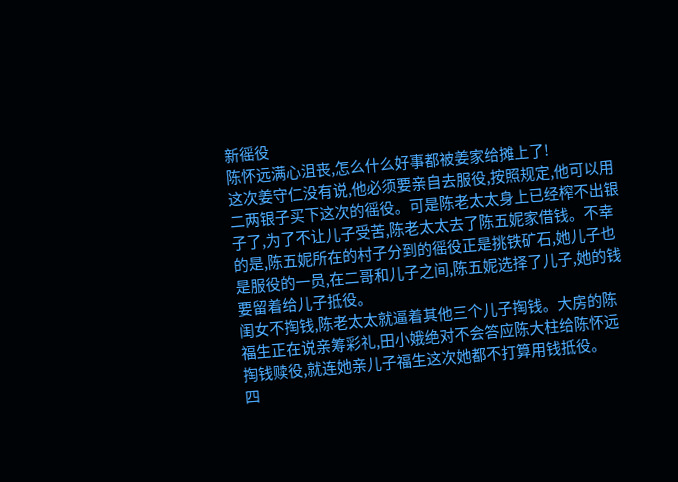新徭役
陈怀远满心沮丧,怎么什么好事都被姜家给摊上了!
这次姜守仁没有说,他必须要亲自去服役,按照规定,他可以用二两银子买下这次的徭役。可是陈老太太身上已经榨不出银子了,为了不让儿子受苦,陈老太太去了陈五妮家借钱。不幸的是,陈五妮所在的村子分到的徭役正是挑铁矿石,她儿子也是服役的一员,在二哥和儿子之间,陈五妮选择了儿子,她的钱要留着给儿子抵役。
闺女不掏钱,陈老太太就逼着其他三个儿子掏钱。大房的陈福生正在说亲筹彩礼,田小娥绝对不会答应陈大柱给陈怀远掏钱赎役,就连她亲儿子福生这次她都不打算用钱抵役。
四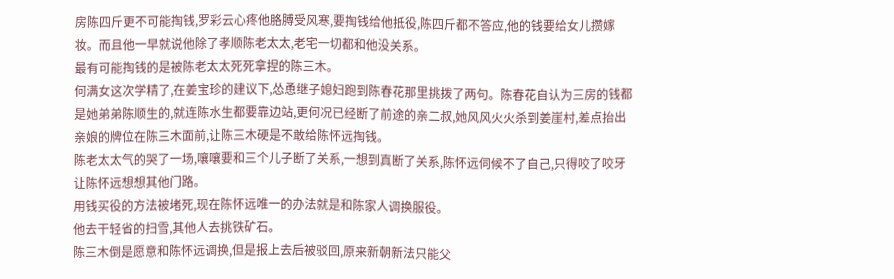房陈四斤更不可能掏钱,罗彩云心疼他胳膊受风寒,要掏钱给他抵役,陈四斤都不答应,他的钱要给女儿攒嫁妆。而且他一早就说他除了孝顺陈老太太,老宅一切都和他没关系。
最有可能掏钱的是被陈老太太死死拿捏的陈三木。
何满女这次学精了,在姜宝珍的建议下,怂恿继子媳妇跑到陈春花那里挑拨了两句。陈春花自认为三房的钱都是她弟弟陈顺生的,就连陈水生都要靠边站,更何况已经断了前途的亲二叔,她风风火火杀到姜崖村,差点抬出亲娘的牌位在陈三木面前,让陈三木硬是不敢给陈怀远掏钱。
陈老太太气的哭了一场,嚷嚷要和三个儿子断了关系,一想到真断了关系,陈怀远伺候不了自己,只得咬了咬牙让陈怀远想想其他门路。
用钱买役的方法被堵死,现在陈怀远唯一的办法就是和陈家人调换服役。
他去干轻省的扫雪,其他人去挑铁矿石。
陈三木倒是愿意和陈怀远调换,但是报上去后被驳回,原来新朝新法只能父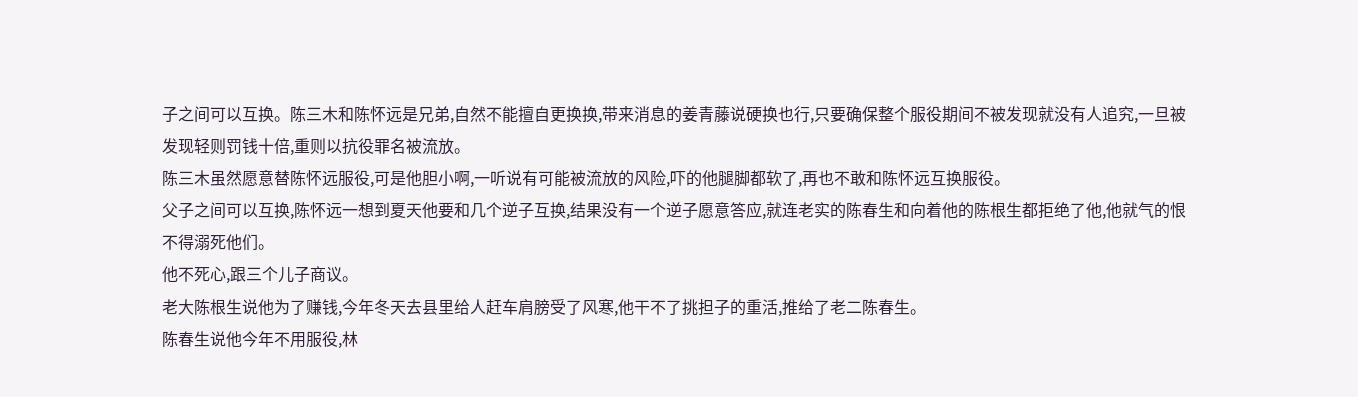子之间可以互换。陈三木和陈怀远是兄弟,自然不能擅自更换换,带来消息的姜青藤说硬换也行,只要确保整个服役期间不被发现就没有人追究,一旦被发现轻则罚钱十倍,重则以抗役罪名被流放。
陈三木虽然愿意替陈怀远服役,可是他胆小啊,一听说有可能被流放的风险,吓的他腿脚都软了,再也不敢和陈怀远互换服役。
父子之间可以互换,陈怀远一想到夏天他要和几个逆子互换,结果没有一个逆子愿意答应,就连老实的陈春生和向着他的陈根生都拒绝了他,他就气的恨不得溺死他们。
他不死心,跟三个儿子商议。
老大陈根生说他为了赚钱,今年冬天去县里给人赶车肩膀受了风寒,他干不了挑担子的重活,推给了老二陈春生。
陈春生说他今年不用服役,林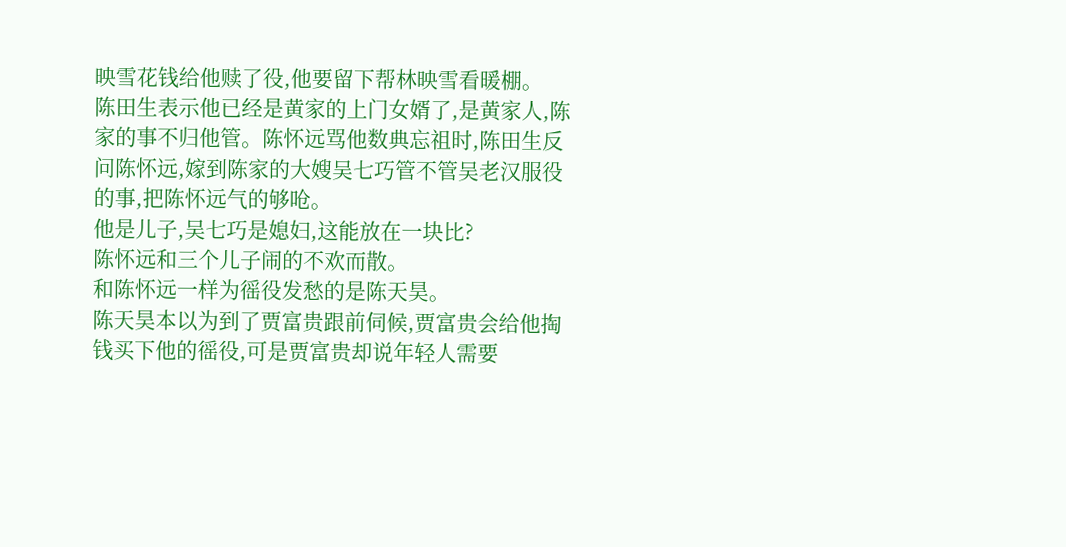映雪花钱给他赎了役,他要留下帮林映雪看暖棚。
陈田生表示他已经是黄家的上门女婿了,是黄家人,陈家的事不归他管。陈怀远骂他数典忘祖时,陈田生反问陈怀远,嫁到陈家的大嫂吴七巧管不管吴老汉服役的事,把陈怀远气的够呛。
他是儿子,吴七巧是媳妇,这能放在一块比?
陈怀远和三个儿子闹的不欢而散。
和陈怀远一样为徭役发愁的是陈天昊。
陈天昊本以为到了贾富贵跟前伺候,贾富贵会给他掏钱买下他的徭役,可是贾富贵却说年轻人需要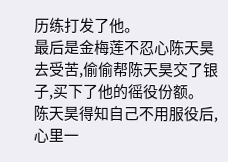历练打发了他。
最后是金梅莲不忍心陈天昊去受苦,偷偷帮陈天昊交了银子,买下了他的徭役份额。
陈天昊得知自己不用服役后,心里一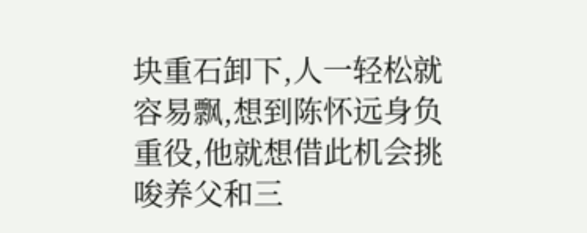块重石卸下,人一轻松就容易飘,想到陈怀远身负重役,他就想借此机会挑唆养父和三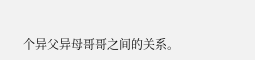个异父异母哥哥之间的关系。